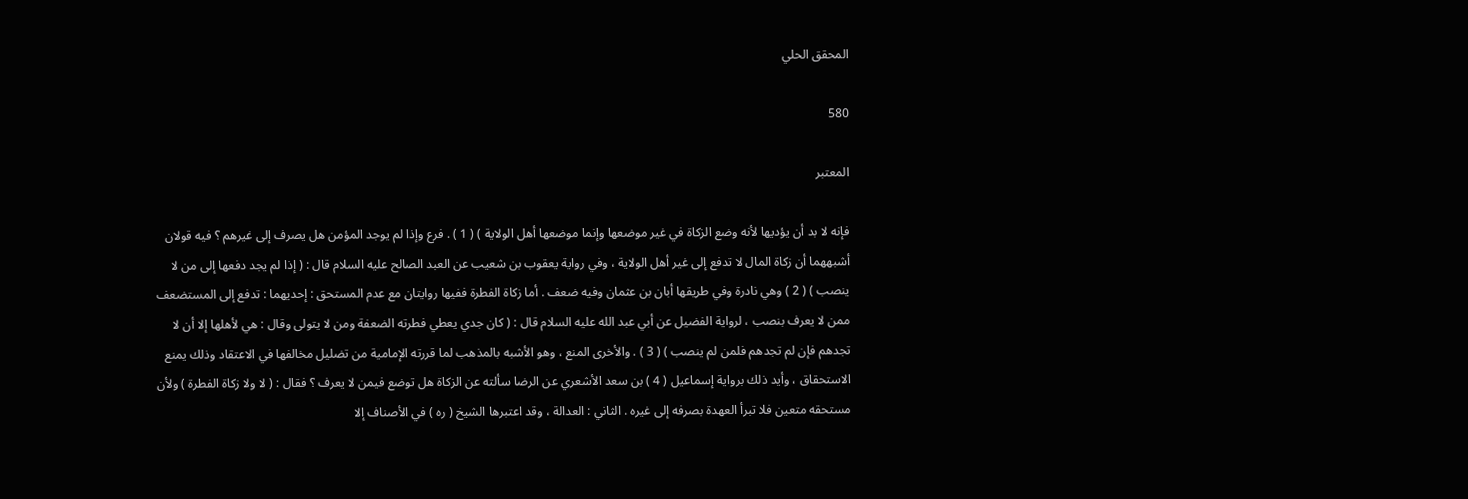المحقق الحلي

580

المعتبر

فإنه لا بد أن يؤديها لأنه وضع الزكاة في غير موضعها وإنما موضعها أهل الولاية ) ( 1 ) . فرع وإذا لم يوجد المؤمن هل يصرف إلى غيرهم ؟ فيه قولان أشبههما أن زكاة المال لا تدفع إلى غير أهل الولاية ، وفي رواية يعقوب بن شعيب عن العبد الصالح عليه السلام قال : ( إذا لم يجد دفعها إلى من لا ينصب ) ( 2 ) وهي نادرة وفي طريقها أبان بن عثمان وفيه ضعف . أما زكاة الفطرة ففيها روايتان مع عدم المستحق : إحديهما : تدفع إلى المستضعف ممن لا يعرف بنصب ، لرواية الفضيل عن أبي عبد الله عليه السلام قال : ( كان جدي يعطي فطرته الضعفة ومن لا يتولى وقال : هي لأهلها إلا أن لا تجدهم فإن لم تجدهم فلمن لم ينصب ) ( 3 ) . والأخرى المنع ، وهو الأشبه بالمذهب لما قررته الإمامية من تضليل مخالفها في الاعتقاد وذلك يمنع الاستحقاق ، وأيد ذلك برواية إسماعيل ( 4 ) بن سعد الأشعري عن الرضا سألته عن الزكاة هل توضع فيمن لا يعرف ؟ فقال : ( لا ولا زكاة الفطرة ) ولأن مستحقه متعين فلا تبرأ العهدة بصرفه إلى غيره . الثاني : العدالة ، وقد اعتبرها الشيخ ( ره ) في الأصناف إلا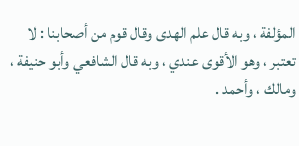المؤلفة ، وبه قال علم الهدى وقال قوم من أصحابنا : لا تعتبر ، وهو الأقوى عندي ، وبه قال الشافعي وأبو حنيفة ، ومالك ، وأحمد .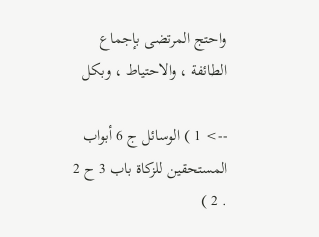واحتج المرتضى بإجماع الطائفة ، والاحتياط ، وبكل

--> 1 ) الوسائل ج 6 أبواب المستحقين للزكاة باب 3 ح 2 . 2 )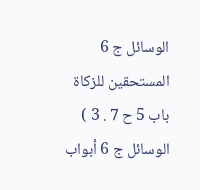الوسائل ج 6 المستحقين للزكاة باب 5 ح 7 . 3 ) الوسائل ج 6 أبواب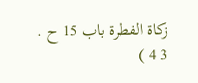زكاة الفطرة باب 15 ح . 3 4 )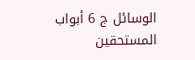الوسائل ج 6 أبواب المستحقين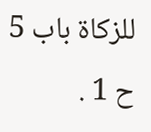للزكاة باب 5 ح 1 .